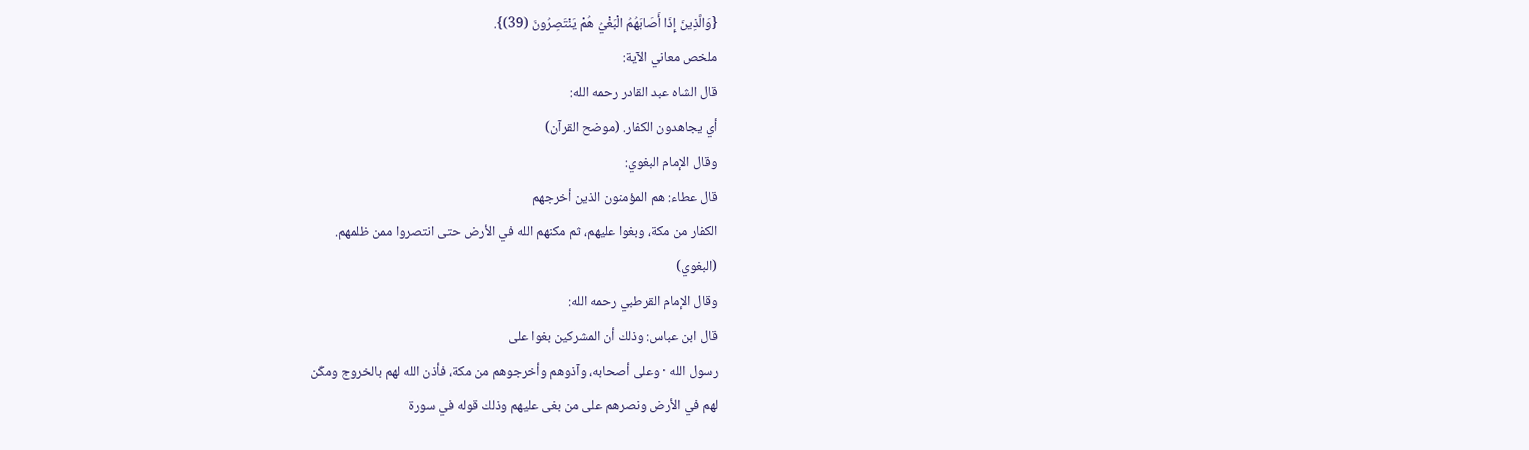{وَالَّذِينَ إِذَا أَصَابَهُمُ الْبَغْيُ هُمْ يَنْتَصِرُونَ (39)}.
ملخص معاني الآية:
قال الشاه عبد القادر رحمه الله:
أي يجاهدون الكفار. (موضح القرآن)
وقال الإمام البغوي:
قال عطاء: هم المؤمنون الذين أخرجهم
الكفار من مكة، وبغوا عليهم، ثم مكنهم الله في الأرض حتى انتصروا ممن ظلمهم.
(البغوي)
وقال الإمام القرطبي رحمه الله:
قال ابن عباس: وذلك أن المشركين بغوا على
رسول الله · وعلى أصحابه، وآذوهم وأخرجوهم من مكة، فأذن الله لهم بالخروج ومكّن
لهم في الأرض ونصرهم على من بغى عليهم وذلك قوله في سورة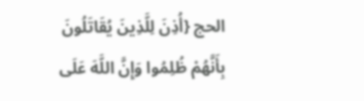الحج {أُذِنَ لِلَّذِينَ يُقَاتَلُونَ
بِأَنَّهُمْ ظُلِمُوا وَإِنَّ اللَّهَ عَلَى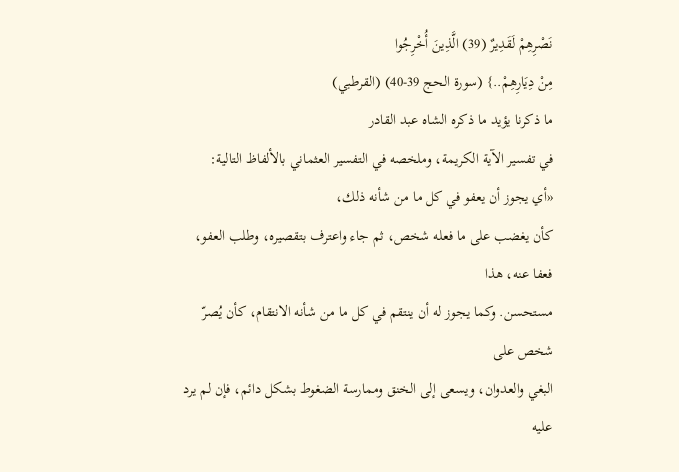نَصْرِهِمْ لَقَدِيرٌ (39) الَّذِينَ أُخْرِجُوا
مِنْ دِيَارِهِمْ..} (سورة الحج 39-40) (القرطبي)
ما ذكرنا يؤيد ما ذكره الشاه عبد القادر
في تفسير الآية الكريمة، وملخصه في التفسير العثماني بالألفاظ التالية:
«أي يجوز أن يعفو في كل ما من شأنه ذلك،
كأن يغضب على ما فعله شخص، ثم جاء واعترف بتقصيره، وطلب العفو، فعفا عنه، هذا
مستحسن. وكما يجوز له أن ينتقم في كل ما من شأنه الانتقام، كأن يُصرّ شخص على
البغي والعدوان، ويسعى إلى الخنق وممارسة الضغوط بشكل دائم، فإن لم يرد عليه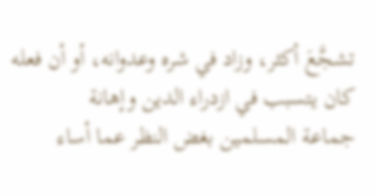تشجَّعَ أكثر، وزاد في شره وعدوانه، أو أن فعله كان يتسبب في ازدراء الدين وإهانة
جماعة المسلمين بغض النظر عما أساء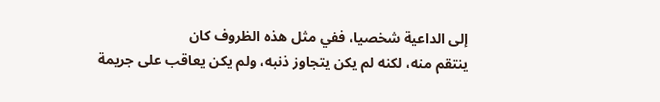إلى الداعية شخصيا، ففي مثل هذه الظروف كان
ينتقم منه، لكنه لم يكن يتجاوز ذنبه، ولم يكن يعاقب على جريمة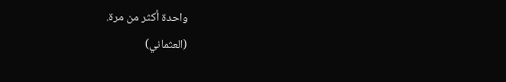واحدة أكثر من مرة.
(العثماني)